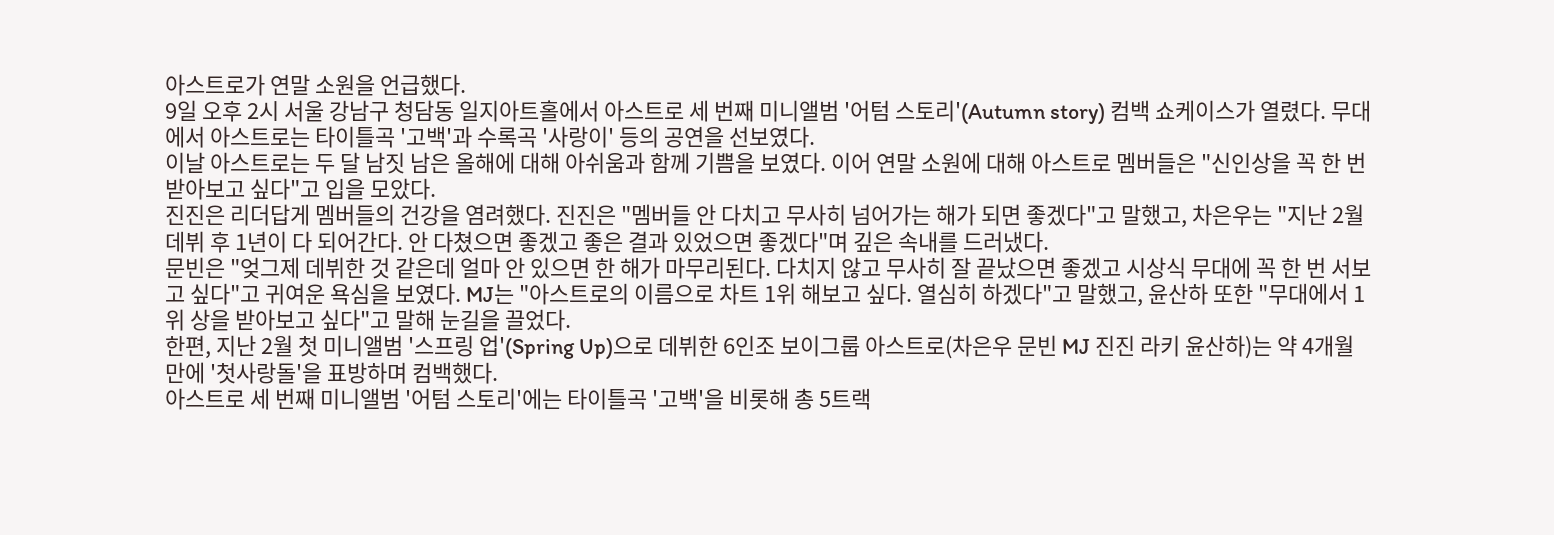아스트로가 연말 소원을 언급했다.
9일 오후 2시 서울 강남구 청담동 일지아트홀에서 아스트로 세 번째 미니앨범 '어텀 스토리'(Autumn story) 컴백 쇼케이스가 열렸다. 무대에서 아스트로는 타이틀곡 '고백'과 수록곡 '사랑이' 등의 공연을 선보였다.
이날 아스트로는 두 달 남짓 남은 올해에 대해 아쉬움과 함께 기쁨을 보였다. 이어 연말 소원에 대해 아스트로 멤버들은 "신인상을 꼭 한 번 받아보고 싶다"고 입을 모았다.
진진은 리더답게 멤버들의 건강을 염려했다. 진진은 "멤버들 안 다치고 무사히 넘어가는 해가 되면 좋겠다"고 말했고, 차은우는 "지난 2월 데뷔 후 1년이 다 되어간다. 안 다쳤으면 좋겠고 좋은 결과 있었으면 좋겠다"며 깊은 속내를 드러냈다.
문빈은 "엊그제 데뷔한 것 같은데 얼마 안 있으면 한 해가 마무리된다. 다치지 않고 무사히 잘 끝났으면 좋겠고 시상식 무대에 꼭 한 번 서보고 싶다"고 귀여운 욕심을 보였다. MJ는 "아스트로의 이름으로 차트 1위 해보고 싶다. 열심히 하겠다"고 말했고, 윤산하 또한 "무대에서 1위 상을 받아보고 싶다"고 말해 눈길을 끌었다.
한편, 지난 2월 첫 미니앨범 '스프링 업'(Spring Up)으로 데뷔한 6인조 보이그룹 아스트로(차은우 문빈 MJ 진진 라키 윤산하)는 약 4개월 만에 '첫사랑돌'을 표방하며 컴백했다.
아스트로 세 번째 미니앨범 '어텀 스토리'에는 타이틀곡 '고백'을 비롯해 총 5트랙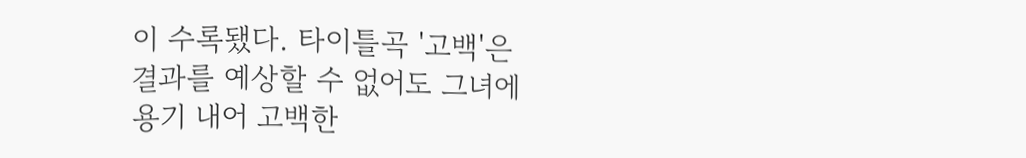이 수록됐다. 타이틀곡 '고백'은 결과를 예상할 수 없어도 그녀에 용기 내어 고백한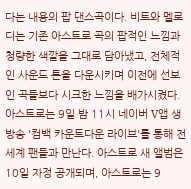다는 내용의 팝 댄스곡이다. 비트와 멜로디는 기존 아스트로 곡의 팝적인 느낌과 청량한 색깔을 그대로 담아냈고, 전체적인 사운드 톤을 다운시키며 이전에 선보인 곡들보다 시크한 느낌을 배가시켰다.
아스트로는 9일 밤 11시 네이버 V앱 생방송 '컴백 카운트다운 라이브'를 통해 전 세계 팬들과 만난다. 아스트로 새 앨범은 10일 자정 공개되며, 아스트로는 9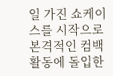일 가진 쇼케이스를 시작으로 본격적인 컴백 활동에 돌입한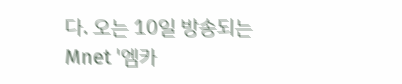다. 오는 10일 방송되는 Mnet '엠카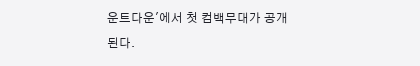운트다운'에서 첫 컴백무대가 공개된다.